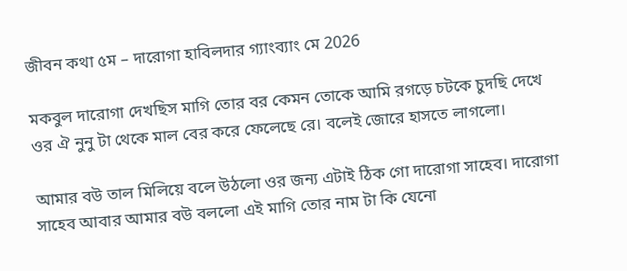জীবন কথা ৫ম – দারোগা হাবিলদার গ্যাংব্যাং মে 2026

মকবুল দারোগা দেখছিস মাগি তোর বর কেমন তোকে আমি রগড়ে চটকে চুদছি দেখে ওর ঐ নুনু টা থেকে মাল বের করে ফেলেছে রে। বলেই জোরে হাসতে লাগলো।

আমার বউ তাল মিলিয়ে বলে উঠলো ওর জন্য এটাই ঠিক গো দারোগা সাহেব। দারোগা সাহেব আবার আমার বউ বললো এই মাগি তোর নাম টা কি যেনো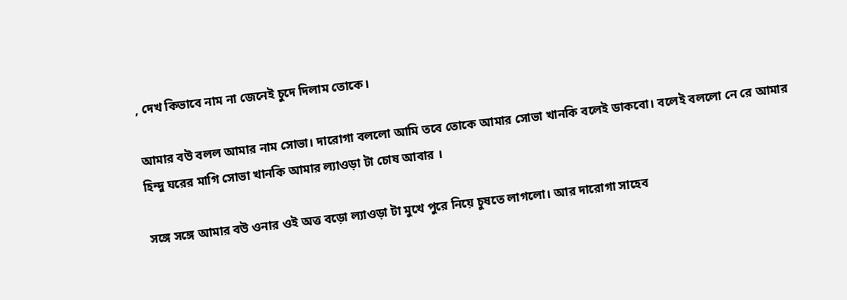, দেখ কিভাবে নাম না জেনেই চুদে দিলাম তোকে।

আমার বউ বলল আমার নাম সোভা। দারোগা বললো আমি তবে তোকে আমার সোভা খানকি বলেই ডাকবো। বলেই বললো নে রে আমার হিন্দু ঘরের মাগি সোভা খানকি আমার ল্যাওড়া টা চোষ আবার ।

সঙ্গে সঙ্গে আমার বউ ওনার ওই অত্ত বড়ো ল্যাওড়া টা মুখে পুরে নিয়ে চুষতে লাগলো। আর দারোগা সাহেব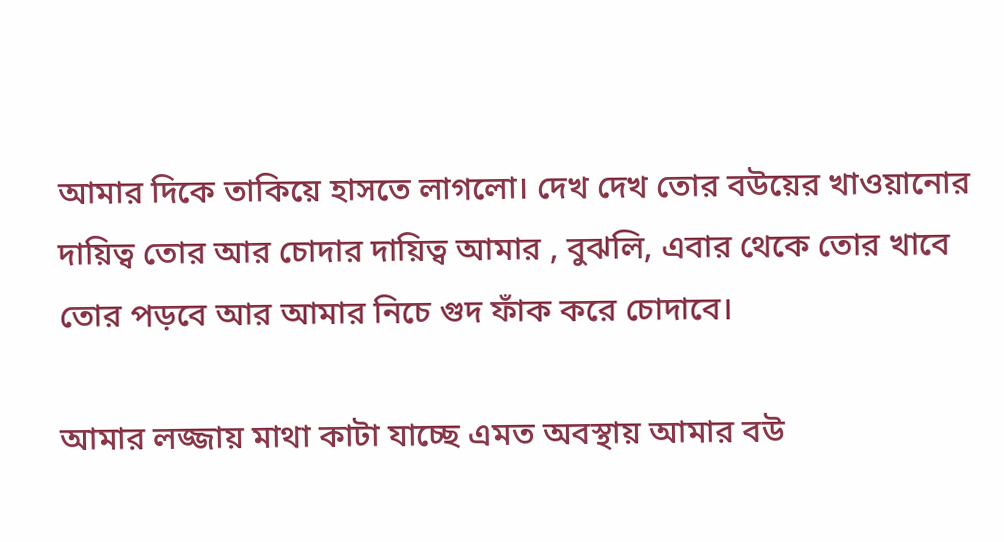আমার দিকে তাকিয়ে হাসতে লাগলো। দেখ দেখ তোর বউয়ের খাওয়ানোর দায়িত্ব তোর আর চোদার দায়িত্ব আমার , বুঝলি, এবার থেকে তোর খাবে তোর পড়বে আর আমার নিচে গুদ ফাঁক করে চোদাবে।

আমার লজ্জায় মাথা কাটা যাচ্ছে এমত অবস্থায় আমার বউ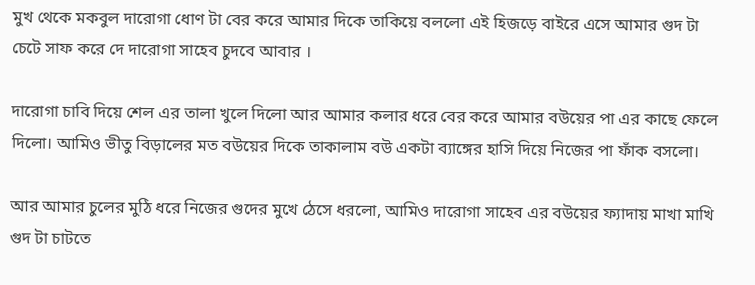মুখ থেকে মকবুল দারোগা ধোণ টা বের করে আমার দিকে তাকিয়ে বললো এই হিজড়ে বাইরে এসে আমার গুদ টা চেটে সাফ করে দে দারোগা সাহেব চুদবে আবার ।

দারোগা চাবি দিয়ে শেল এর তালা খুলে দিলো আর আমার কলার ধরে বের করে আমার বউয়ের পা এর কাছে ফেলে দিলো। আমিও ভীতু বিড়ালের মত বউয়ের দিকে তাকালাম বউ একটা ব্যাঙ্গের হাসি দিয়ে নিজের পা ফাঁক বসলো।

আর আমার চুলের মুঠি ধরে নিজের গুদের মুখে ঠেসে ধরলো, আমিও দারোগা সাহেব এর বউয়ের ফ্যাদায় মাখা মাখি গুদ টা চাটতে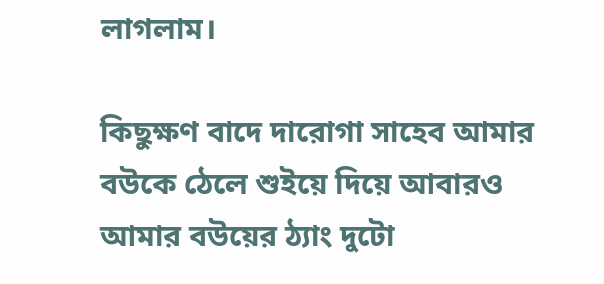লাগলাম।

কিছুক্ষণ বাদে দারোগা সাহেব আমার বউকে ঠেলে শুইয়ে দিয়ে আবারও আমার বউয়ের ঠ্যাং দুটো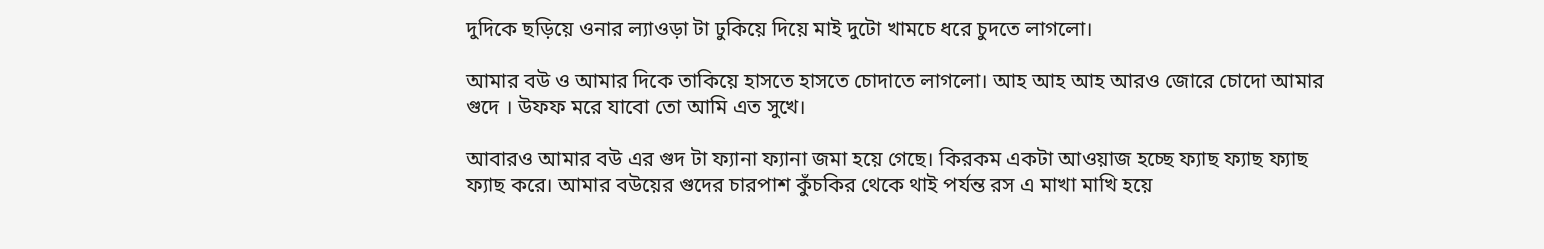দুদিকে ছড়িয়ে ওনার ল্যাওড়া টা ঢুকিয়ে দিয়ে মাই দুটো খামচে ধরে চুদতে লাগলো।

আমার বউ ও আমার দিকে তাকিয়ে হাসতে হাসতে চোদাতে লাগলো। আহ আহ আহ আরও জোরে চোদো আমার গুদে । উফফ মরে যাবো তো আমি এত সুখে।

আবারও আমার বউ এর গুদ টা ফ্যানা ফ্যানা জমা হয়ে গেছে। কিরকম একটা আওয়াজ হচ্ছে ফ্যাছ ফ্যাছ ফ্যাছ ফ্যাছ করে। আমার বউয়ের গুদের চারপাশ কুঁচকির থেকে থাই পর্যন্ত রস এ মাখা মাখি হয়ে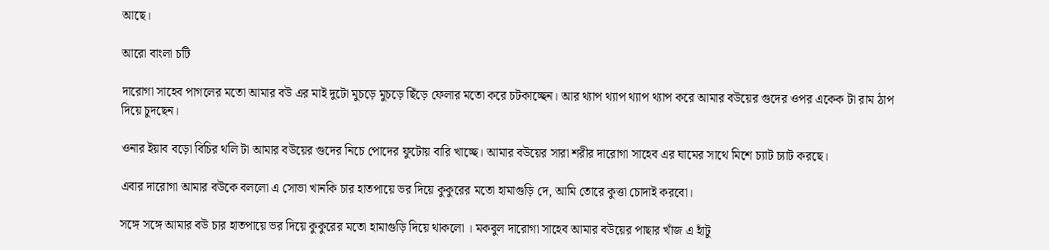আছে।

আরো বাংলা চটি

দারোগা সাহেব পাগলের মতো আমার বউ এর মাই দুটো মুচড়ে মুচড়ে ছিঁড়ে ফেলার মতো করে চটকাচ্ছেন। আর থ্যাপ থ্যাপ থ্যাপ থ্যাপ করে আমার বউয়ের গুদের ওপর একেক টা রাম ঠাপ দিয়ে চুদছেন।

ওনার ইয়াব বড়ো বিচির থলি টা আমার বউয়ের গুদের নিচে পোদের ফুটোয় বারি খাচ্ছে। আমার বউয়ের সারা শরীর দারোগা সাহেব এর ঘামের সাথে মিশে চ্যাট চ্যাট করছে।

এবার দারোগা আমার বউকে বললো এ সোভা খানকি চার হাতপায়ে ভর দিয়ে কুকুরের মতো হামাগুড়ি দে, আমি তোরে কুত্তা চোদাই করবো।

সঙ্গে সঙ্গে আমার বউ চার হাতপায়ে ভর দিয়ে কুকুরের মতো হামাগুড়ি দিয়ে থাকলো । মকবুল দারোগা সাহেব আমার বউয়ের পাছার খাঁজ এ হাঁটু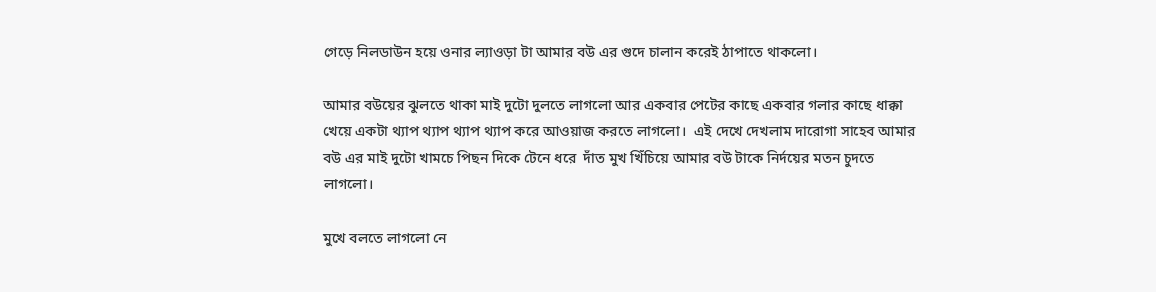গেড়ে নিলডাউন হয়ে ওনার ল্যাওড়া টা আমার বউ এর গুদে চালান করেই ঠাপাতে থাকলো।

আমার বউয়ের ঝুলতে থাকা মাই দুটো দুলতে লাগলো আর একবার পেটের কাছে একবার গলার কাছে ধাক্কা খেয়ে একটা থ্যাপ থ্যাপ থ্যাপ থ্যাপ করে আওয়াজ করতে লাগলো।  এই দেখে দেখলাম দারোগা সাহেব আমার বউ এর মাই দুটো খামচে পিছন দিকে টেনে ধরে  দাঁত মুখ খিঁচিয়ে আমার বউ টাকে নির্দয়ের মতন চুদতে লাগলো।

মুখে বলতে লাগলো নে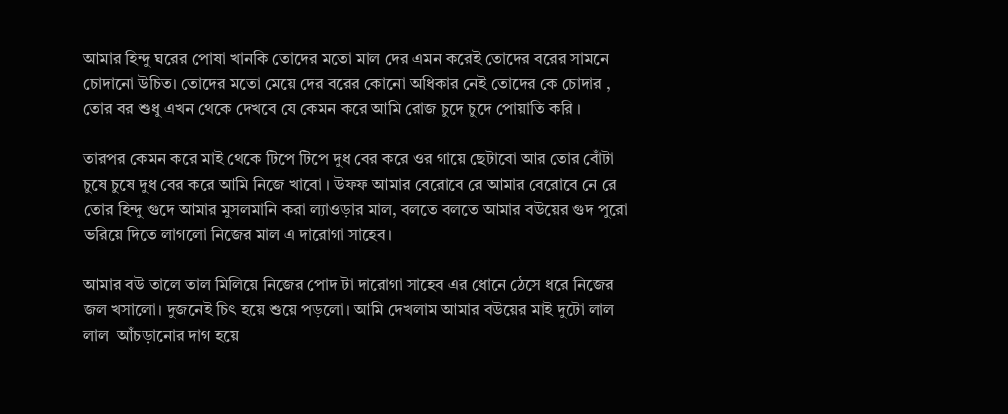আমার হিন্দু ঘরের পোষা খানকি তোদের মতো মাল দের এমন করেই তোদের বরের সামনে চোদানো উচিত। তোদের মতো মেয়ে দের বরের কোনো অধিকার নেই তোদের কে চোদার , তোর বর শুধু এখন থেকে দেখবে যে কেমন করে আমি রোজ চুদে চুদে পোয়াতি করি ।

তারপর কেমন করে মাই থেকে টিপে টিপে দুধ বের করে ওর গায়ে ছেটাবো আর তোর বোঁটা চুষে চুষে দুধ বের করে আমি নিজে খাবো । উফফ আমার বেরোবে রে আমার বেরোবে নে রে তোর হিন্দু গুদে আমার মুসলমানি করা ল্যাওড়ার মাল, বলতে বলতে আমার বউয়ের গুদ পুরো ভরিয়ে দিতে লাগলো নিজের মাল এ দারোগা সাহেব।

আমার বউ তালে তাল মিলিয়ে নিজের পোদ টা দারোগা সাহেব এর ধোনে ঠেসে ধরে নিজের জল খসালো। দুজনেই চিৎ হয়ে শুয়ে পড়লো। আমি দেখলাম আমার বউয়ের মাই দুটো লাল লাল  আঁচড়ানোর দাগ হয়ে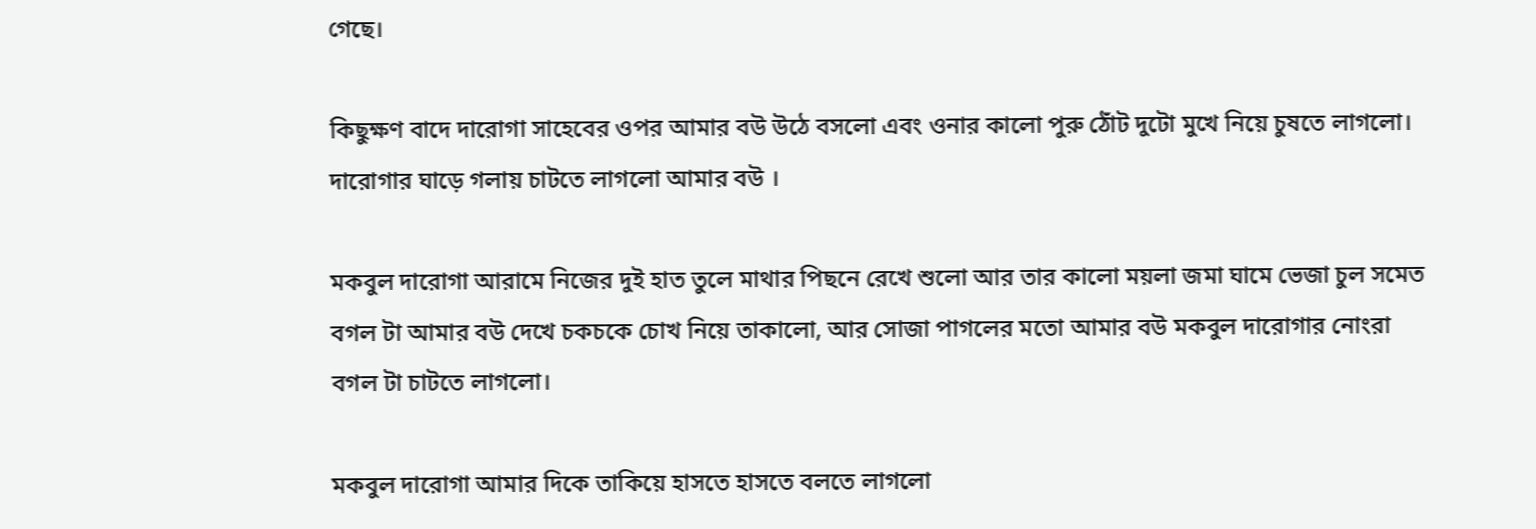গেছে।

কিছুক্ষণ বাদে দারোগা সাহেবের ওপর আমার বউ উঠে বসলো এবং ওনার কালো পুরু ঠোঁট দুটো মুখে নিয়ে চুষতে লাগলো। দারোগার ঘাড়ে গলায় চাটতে লাগলো আমার বউ ।

মকবুল দারোগা আরামে নিজের দুই হাত তুলে মাথার পিছনে রেখে শুলো আর তার কালো ময়লা জমা ঘামে ভেজা চুল সমেত বগল টা আমার বউ দেখে চকচকে চোখ নিয়ে তাকালো, আর সোজা পাগলের মতো আমার বউ মকবুল দারোগার নোংরা বগল টা চাটতে লাগলো।

মকবুল দারোগা আমার দিকে তাকিয়ে হাসতে হাসতে বলতে লাগলো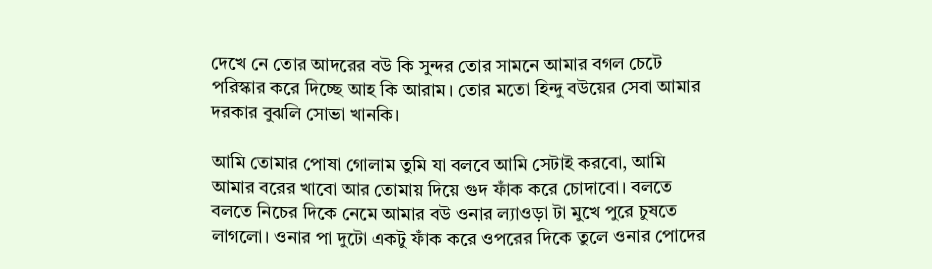দেখে নে তোর আদরের বউ কি সুন্দর তোর সামনে আমার বগল চেটে পরিস্কার করে দিচ্ছে আহ কি আরাম। তোর মতো হিন্দু বউয়ের সেবা আমার দরকার বুঝলি সোভা খানকি।

আমি তোমার পোষা গোলাম তুমি যা বলবে আমি সেটাই করবো, আমি আমার বরের খাবো আর তোমায় দিয়ে গুদ ফাঁক করে চোদাবো। বলতে বলতে নিচের দিকে নেমে আমার বউ ওনার ল্যাওড়া টা মুখে পুরে চুষতে লাগলো। ওনার পা দুটো একটু ফাঁক করে ওপরের দিকে তুলে ওনার পোদের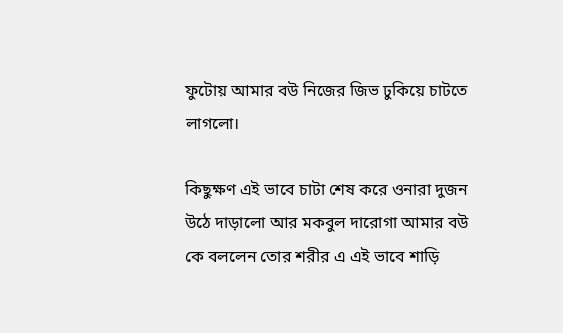ফুটোয় আমার বউ নিজের জিভ ঢুকিয়ে চাটতে লাগলো।

কিছুক্ষণ এই ভাবে চাটা শেষ করে ওনারা দুজন উঠে দাড়ালো আর মকবুল দারোগা আমার বউ কে বললেন তোর শরীর এ এই ভাবে শাড়ি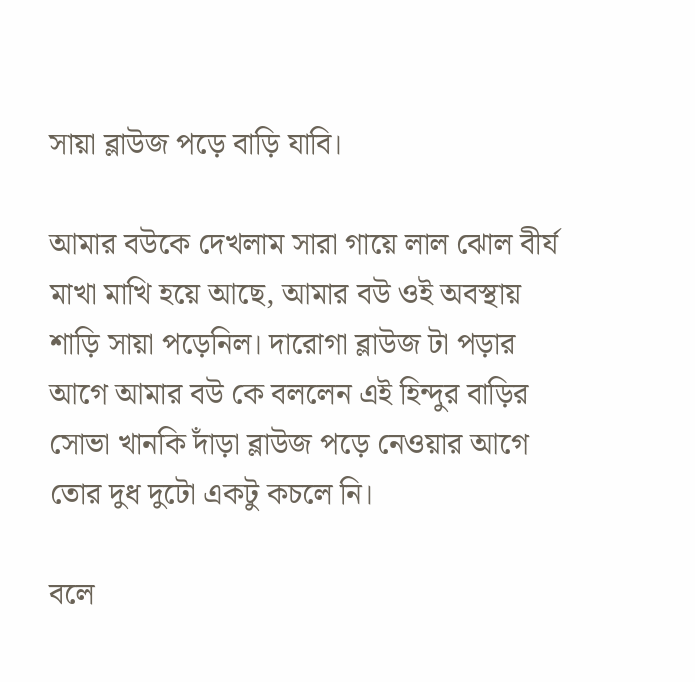সায়া ব্লাউজ পড়ে বাড়ি যাবি।

আমার বউকে দেখলাম সারা গায়ে লাল ঝোল বীর্য মাখা মাখি হয়ে আছে, আমার বউ ওই অবস্থায় শাড়ি সায়া পড়েনিল। দারোগা ব্লাউজ টা পড়ার আগে আমার বউ কে বললেন এই হিন্দুর বাড়ির সোভা খানকি দাঁড়া ব্লাউজ পড়ে নেওয়ার আগে তোর দুধ দুটো একটু কচলে নি।

বলে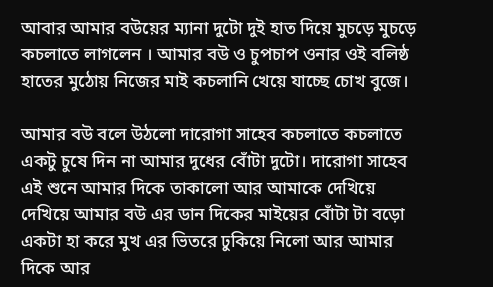আবার আমার বউয়ের ম্যানা দুটো দুই হাত দিয়ে মুচড়ে মুচড়ে কচলাতে লাগলেন । আমার বউ ও চুপচাপ ওনার ওই বলিষ্ঠ হাতের মুঠোয় নিজের মাই কচলানি খেয়ে যাচ্ছে চোখ বুজে।

আমার বউ বলে উঠলো দারোগা সাহেব কচলাতে কচলাতে একটু চুষে দিন না আমার দুধের বোঁটা দুটো। দারোগা সাহেব এই শুনে আমার দিকে তাকালো আর আমাকে দেখিয়ে দেখিয়ে আমার বউ এর ডান দিকের মাইয়ের বোঁটা টা বড়ো একটা হা করে মুখ এর ভিতরে ঢুকিয়ে নিলো আর আমার দিকে আর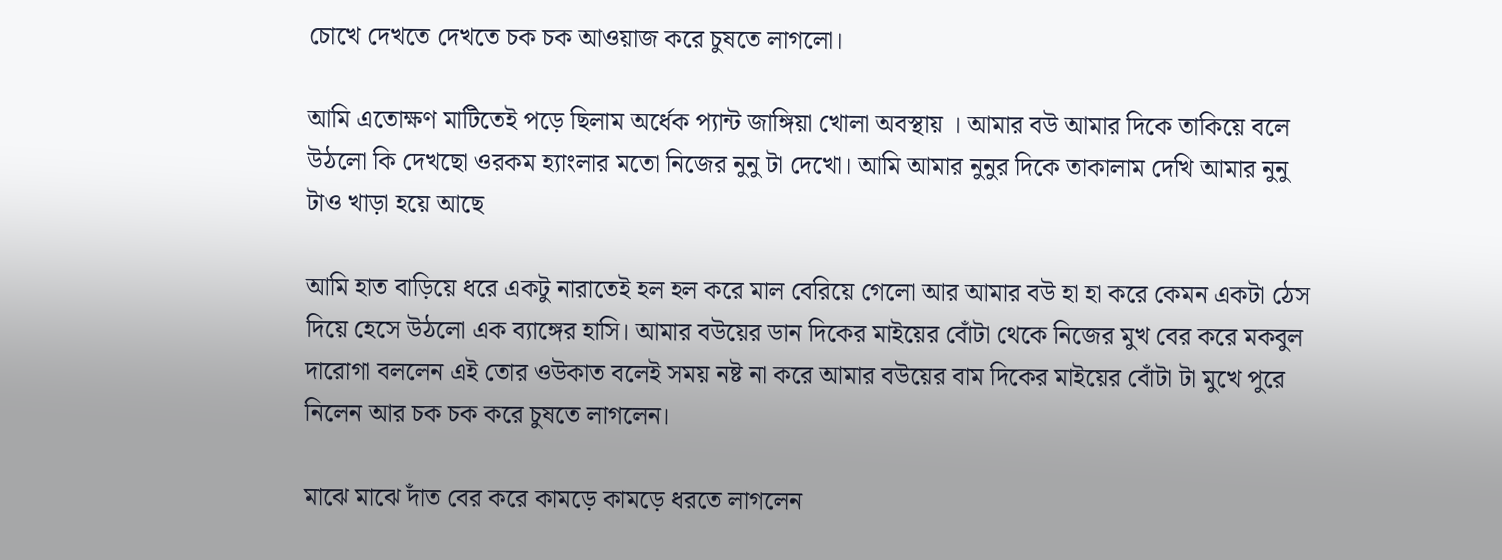চোখে দেখতে দেখতে চক চক আওয়াজ করে চুষতে লাগলো।

আমি এতোক্ষণ মাটিতেই পড়ে ছিলাম অর্ধেক প্যান্ট জাঙ্গিয়া খোলা অবস্থায় । আমার বউ আমার দিকে তাকিয়ে বলে উঠলো কি দেখছো ওরকম হ্যাংলার মতো নিজের নুনু টা দেখো। আমি আমার নুনুর দিকে তাকালাম দেখি আমার নুনু টাও খাড়া হয়ে আছে

আমি হাত বাড়িয়ে ধরে একটু নারাতেই হল হল করে মাল বেরিয়ে গেলো আর আমার বউ হা হা করে কেমন একটা ঠেস দিয়ে হেসে উঠলো এক ব্যাঙ্গের হাসি। আমার বউয়ের ডান দিকের মাইয়ের বোঁটা থেকে নিজের মুখ বের করে মকবুল দারোগা বললেন এই তোর ওউকাত বলেই সময় নষ্ট না করে আমার বউয়ের বাম দিকের মাইয়ের বোঁটা টা মুখে পুরে নিলেন আর চক চক করে চুষতে লাগলেন।

মাঝে মাঝে দাঁত বের করে কামড়ে কামড়ে ধরতে লাগলেন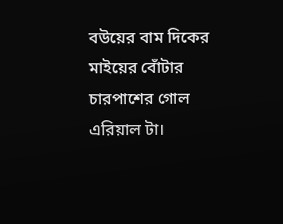বউয়ের বাম দিকের মাইয়ের বোঁটার চারপাশের গোল এরিয়াল টা।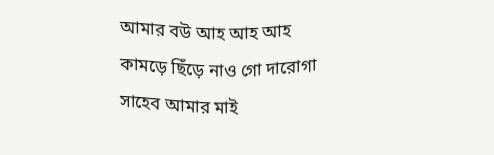আমার বউ আহ আহ আহ কামড়ে ছিঁড়ে নাও গো দারোগা সাহেব আমার মাই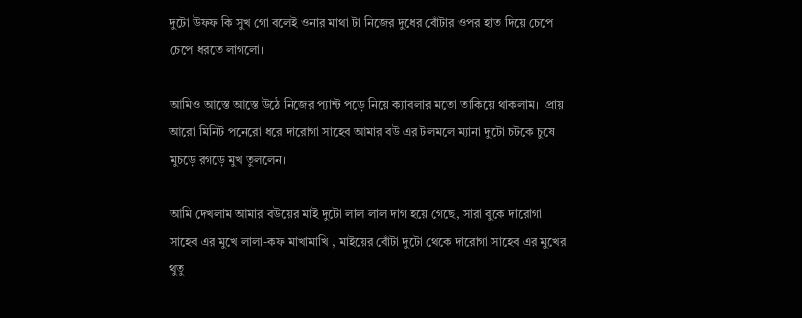দুটো উফফ কি সুখ গো বলেই ওনার মাথা টা নিজের দুধের বোঁটার ওপর হাত দিয়ে চেপে চেপে ধরতে লাগলো।

আমিও আস্তে আস্তে উঠে নিজের প্যান্ট পড়ে নিয়ে ক্যাবলার মতো তাকিয়ে থাকলাম।  প্রায় আরো মিনিট পনেরো ধরে দারোগা সাহেব আমার বউ এর টলমলে ম্যানা দুটো চটকে চুষে মুচড়ে রগড়ে মুখ তুললেন।

আমি দেখলাম আমার বউয়ের মাই দুটো লাল লাল দাগ হয়ে গেছে, সারা বুকে দারোগা সাহেব এর মুখে লালা-কফ মাখামাখি , মাইয়ের বোঁটা দুটো থেকে দারোগা সাহেব এর মুখের থুতু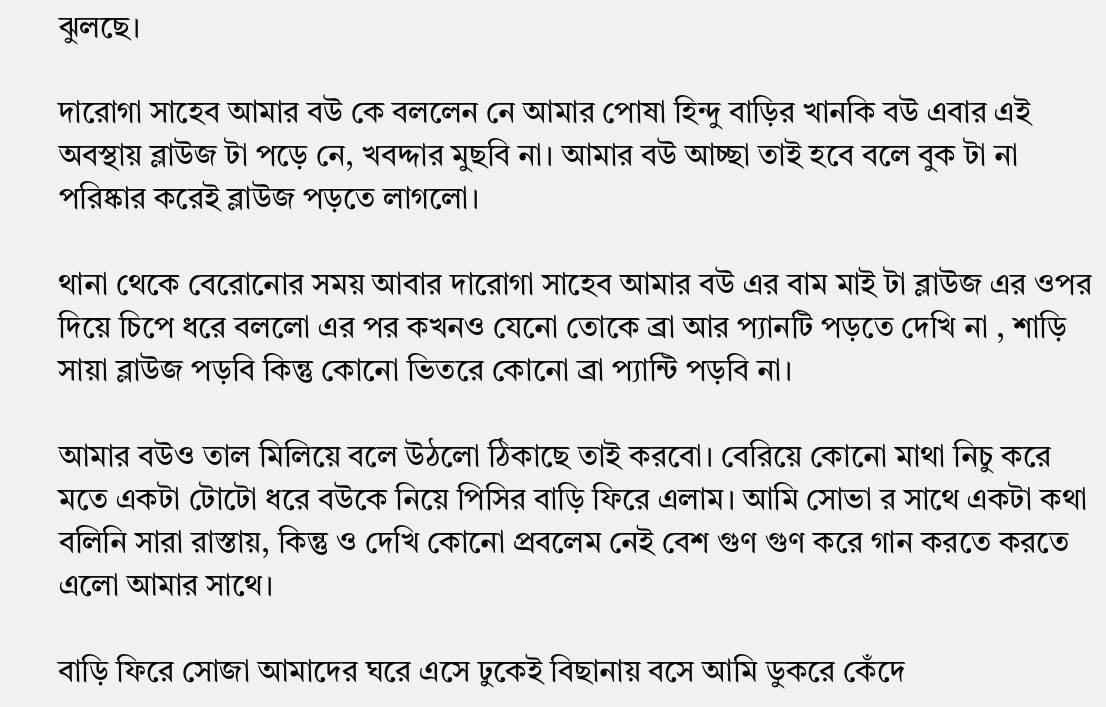ঝুলছে।

দারোগা সাহেব আমার বউ কে বললেন নে আমার পোষা হিন্দু বাড়ির খানকি বউ এবার এই অবস্থায় ব্লাউজ টা পড়ে নে, খবদ্দার মুছবি না। আমার বউ আচ্ছা তাই হবে বলে বুক টা না পরিষ্কার করেই ব্লাউজ পড়তে লাগলো।

থানা থেকে বেরোনোর সময় আবার দারোগা সাহেব আমার বউ এর বাম মাই টা ব্লাউজ এর ওপর দিয়ে চিপে ধরে বললো এর পর কখনও যেনো তোকে ব্রা আর প্যানটি পড়তে দেখি না , শাড়ি সায়া ব্লাউজ পড়বি কিন্তু কোনো ভিতরে কোনো ব্রা প্যান্টি পড়বি না।

আমার বউও তাল মিলিয়ে বলে উঠলো ঠিকাছে তাই করবো। বেরিয়ে কোনো মাথা নিচু করে মতে একটা টোটো ধরে বউকে নিয়ে পিসির বাড়ি ফিরে এলাম। আমি সোভা র সাথে একটা কথা বলিনি সারা রাস্তায়, কিন্তু ও দেখি কোনো প্রবলেম নেই বেশ গুণ গুণ করে গান করতে করতে এলো আমার সাথে।

বাড়ি ফিরে সোজা আমাদের ঘরে এসে ঢুকেই বিছানায় বসে আমি ডুকরে কেঁদে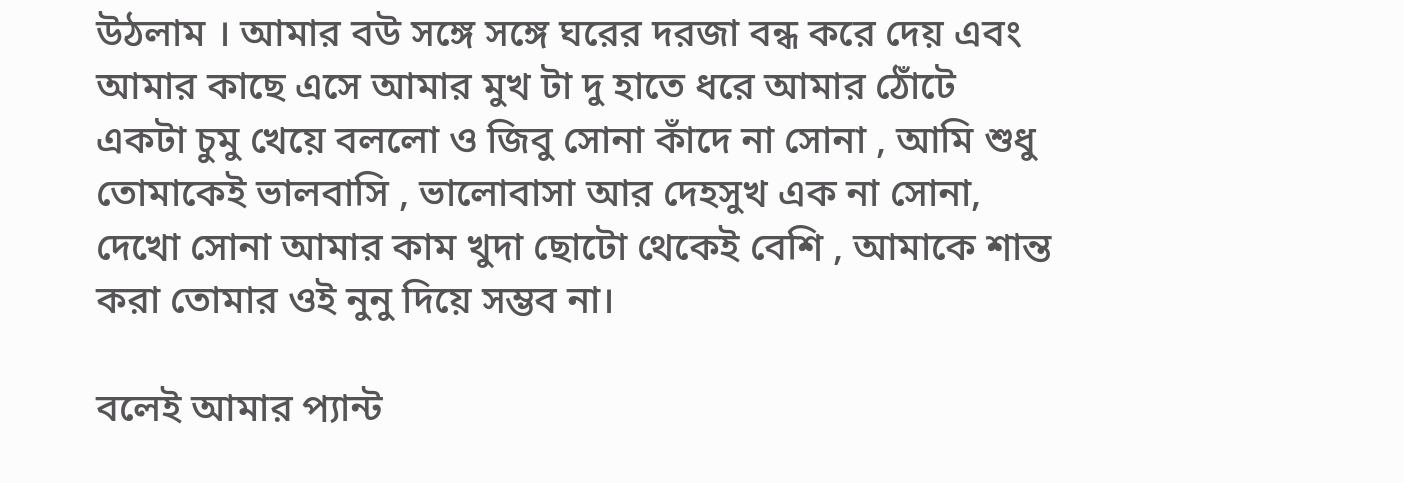উঠলাম । আমার বউ সঙ্গে সঙ্গে ঘরের দরজা বন্ধ করে দেয় এবং আমার কাছে এসে আমার মুখ টা দু হাতে ধরে আমার ঠোঁটে একটা চুমু খেয়ে বললো ও জিবু সোনা কাঁদে না সোনা , আমি শুধু তোমাকেই ভালবাসি , ভালোবাসা আর দেহসুখ এক না সোনা, দেখো সোনা আমার কাম খুদা ছোটো থেকেই বেশি , আমাকে শান্ত করা তোমার ওই নুনু দিয়ে সম্ভব না।

বলেই আমার প্যান্ট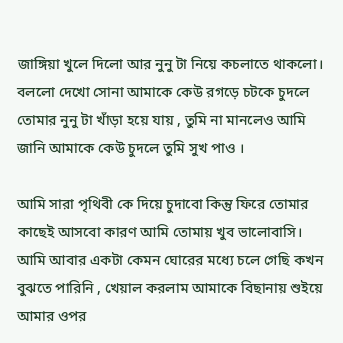জাঙ্গিয়া খুলে দিলো আর নুনু টা নিয়ে কচলাতে থাকলো। বললো দেখো সোনা আমাকে কেউ রগড়ে চটকে চুদলে তোমার নুনু টা খাঁড়া হয়ে যায় , তুমি না মানলেও আমি জানি আমাকে কেউ চুদলে তুমি সুখ পাও ।

আমি সারা পৃথিবী কে দিয়ে চুদাবো কিন্তু ফিরে তোমার কাছেই আসবো কারণ আমি তোমায় খুব ভালোবাসি। আমি আবার একটা কেমন ঘোরের মধ্যে চলে গেছি কখন বুঝতে পারিনি , খেয়াল করলাম আমাকে বিছানায় শুইয়ে আমার ওপর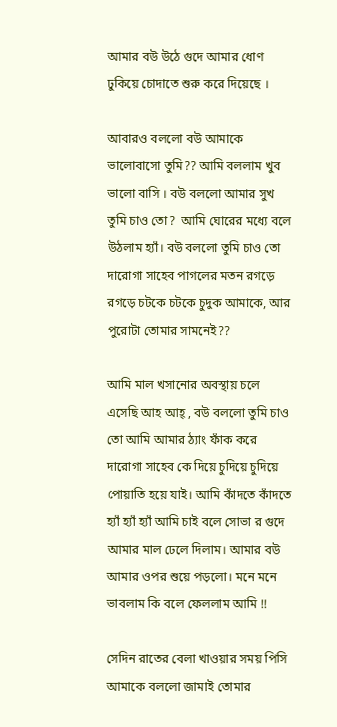আমার বউ উঠে গুদে আমার ধোণ ঢুকিয়ে চোদাতে শুরু করে দিয়েছে ।

আবারও বললো বউ আমাকে ভালোবাসো তুমি?? আমি বললাম খুব ভালো বাসি । বউ বললো আমার সুখ তুমি চাও তো?  আমি ঘোরের মধ্যে বলে উঠলাম হ্যাঁ। বউ বললো তুমি চাও তো দারোগা সাহেব পাগলের মতন রগড়ে রগড়ে চটকে চটকে চুদুক আমাকে, আর পুরোটা তোমার সামনেই??

আমি মাল খসানোর অবস্থায় চলে এসেছি আহ আহ্ , বউ বললো তুমি চাও তো আমি আমার ঠ্যাং ফাঁক করে দারোগা সাহেব কে দিয়ে চুদিয়ে চুদিয়ে পোয়াতি হয়ে যাই। আমি কাঁদতে কাঁদতে হ্যাঁ হ্যাঁ হ্যাঁ আমি চাই বলে সোভা র গুদে আমার মাল ঢেলে দিলাম। আমার বউ আমার ওপর শুয়ে পড়লো। মনে মনে ভাবলাম কি বলে ফেললাম আমি !!

সেদিন রাতের বেলা খাওয়ার সময় পিসি আমাকে বললো জামাই তোমার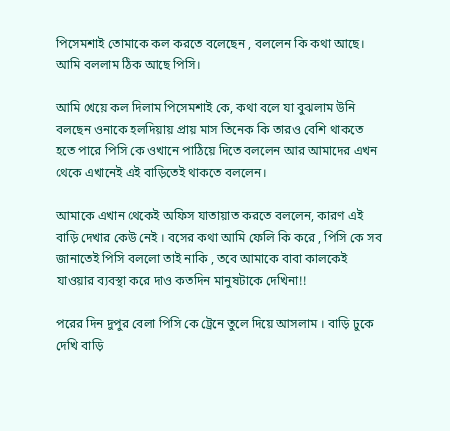পিসেমশাই তোমাকে কল করতে বলেছেন , বললেন কি কথা আছে। আমি বললাম ঠিক আছে পিসি।

আমি খেয়ে কল দিলাম পিসেমশাই কে, কথা বলে যা বুঝলাম উনি বলছেন ওনাকে হলদিয়ায় প্রায় মাস তিনেক কি তারও বেশি থাকতে হতে পারে পিসি কে ওখানে পাঠিয়ে দিতে বললেন আর আমাদের এখন থেকে এখানেই এই বাড়িতেই থাকতে বললেন।

আমাকে এখান থেকেই অফিস যাতায়াত করতে বললেন, কারণ এই বাড়ি দেখার কেউ নেই । বসের কথা আমি ফেলি কি করে , পিসি কে সব জানাতেই পিসি বললো তাই নাকি , তবে আমাকে বাবা কালকেই যাওয়ার ব্যবস্থা করে দাও কতদিন মানুষটাকে দেখিনা!!

পরের দিন দুপুর বেলা পিসি কে ট্রেনে তুলে দিয়ে আসলাম । বাড়ি ঢুকে দেখি বাড়ি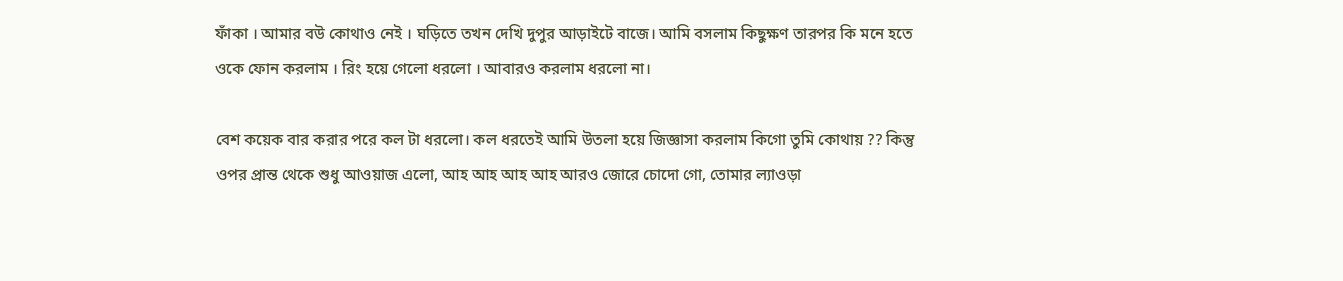ফাঁকা । আমার বউ কোথাও নেই । ঘড়িতে তখন দেখি দুপুর আড়াইটে বাজে। আমি বসলাম কিছুক্ষণ তারপর কি মনে হতে ওকে ফোন করলাম । রিং হয়ে গেলো ধরলো । আবারও করলাম ধরলো না।

বেশ কয়েক বার করার পরে কল টা ধরলো। কল ধরতেই আমি উতলা হয়ে জিজ্ঞাসা করলাম কিগো তুমি কোথায় ?? কিন্তু ওপর প্রান্ত থেকে শুধু আওয়াজ এলো, আহ আহ আহ আহ আরও জোরে চোদো গো, তোমার ল্যাওড়া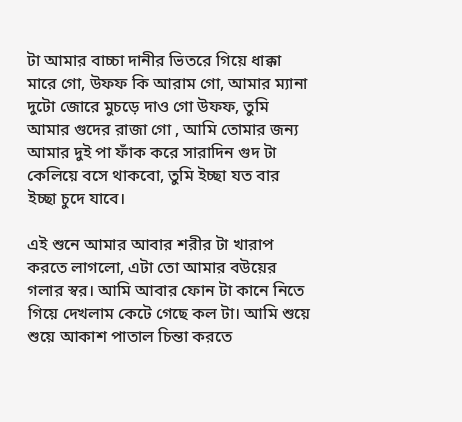টা আমার বাচ্চা দানীর ভিতরে গিয়ে ধাক্কা মারে গো, উফফ কি আরাম গো, আমার ম্যানা দুটো জোরে মুচড়ে দাও গো উফফ, তুমি আমার গুদের রাজা গো , আমি তোমার জন্য আমার দুই পা ফাঁক করে সারাদিন গুদ টা কেলিয়ে বসে থাকবো, তুমি ইচ্ছা যত বার ইচ্ছা চুদে যাবে।

এই শুনে আমার আবার শরীর টা খারাপ করতে লাগলো, এটা তো আমার বউয়ের গলার স্বর। আমি আবার ফোন টা কানে নিতে গিয়ে দেখলাম কেটে গেছে কল টা। আমি শুয়ে শুয়ে আকাশ পাতাল চিন্তা করতে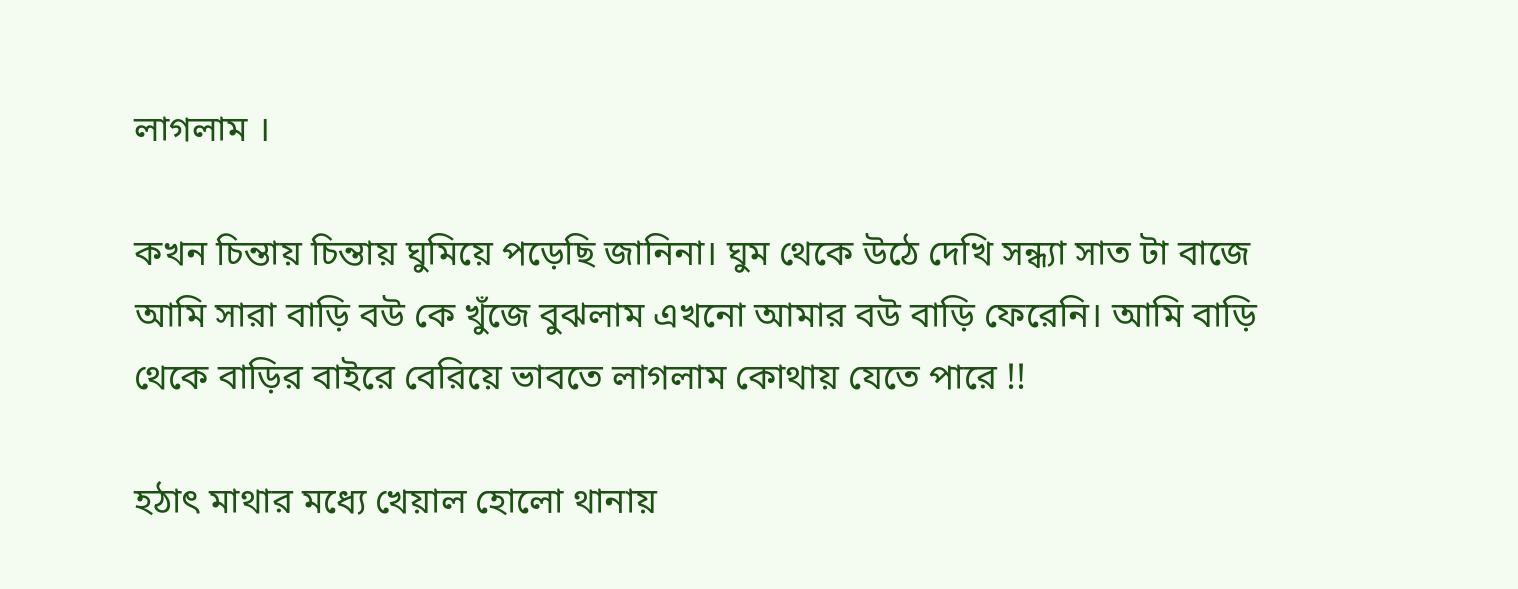লাগলাম ।

কখন চিন্তায় চিন্তায় ঘুমিয়ে পড়েছি জানিনা। ঘুম থেকে উঠে দেখি সন্ধ্যা সাত টা বাজে আমি সারা বাড়ি বউ কে খুঁজে বুঝলাম এখনো আমার বউ বাড়ি ফেরেনি। আমি বাড়ি থেকে বাড়ির বাইরে বেরিয়ে ভাবতে লাগলাম কোথায় যেতে পারে !!

হঠাৎ মাথার মধ্যে খেয়াল হোলো থানায়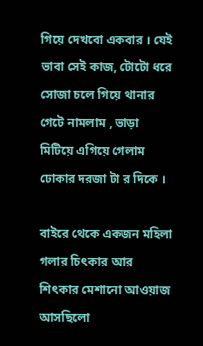গিয়ে দেখবো একবার । যেই ভাবা সেই কাজ, টোটো ধরে সোজা চলে গিয়ে থানার গেটে নামলাম , ভাড়া মিটিয়ে এগিয়ে গেলাম ঢোকার দরজা টা র দিকে ।

বাইরে থেকে একজন মহিলা গলার চিৎকার আর শিৎকার মেশানো আওয়াজ আসছিলো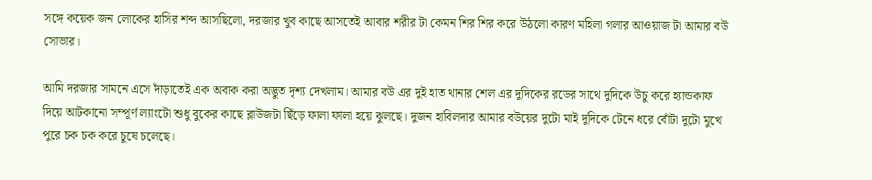সঙ্গে কয়েক জন লোকের হাসির শব্দ আসছিলো, দরজার খুব কাছে আসতেই আবার শরীর টা কেমন শির শির করে উঠলো কারণ মহিলা গলার আওয়াজ টা আমার বউ সোভার।

আমি দরজার সামনে এসে দাঁড়াতেই এক অবাক করা অদ্ভুত দৃশ্য দেখলাম। আমার বউ এর দুই হাত থানার শেল এর দুদিকের রডের সাথে দুদিকে উচু করে হ্যান্ডকাফ দিয়ে আটকানো সম্পূর্ণ ল্যাংটো শুধু বুকের কাছে ব্লাউজটা ছিঁড়ে ফালা ফালা হয়ে ঝুলছে। দুজন হাবিলদার আমার বউয়ের দুটো মাই দুদিকে টেনে ধরে বোঁটা দুটো মুখে পুরে চক চক করে চুষে চলেছে।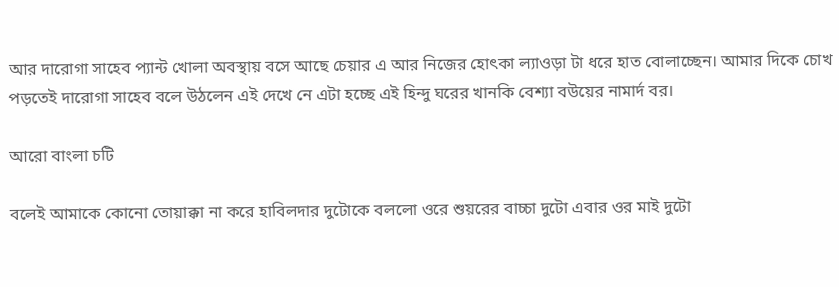আর দারোগা সাহেব প্যান্ট খোলা অবস্থায় বসে আছে চেয়ার এ আর নিজের হোৎকা ল্যাওড়া টা ধরে হাত বোলাচ্ছেন। আমার দিকে চোখ পড়তেই দারোগা সাহেব বলে উঠলেন এই দেখে নে এটা হচ্ছে এই হিন্দু ঘরের খানকি বেশ্যা বউয়ের নামার্দ বর।

আরো বাংলা চটি

বলেই আমাকে কোনো তোয়াক্কা না করে হাবিলদার দুটোকে বললো ওরে শুয়রের বাচ্চা দুটো এবার ওর মাই দুটো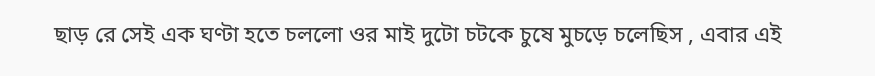ছাড় রে সেই এক ঘণ্টা হতে চললো ওর মাই দুটো চটকে চুষে মুচড়ে চলেছিস , এবার এই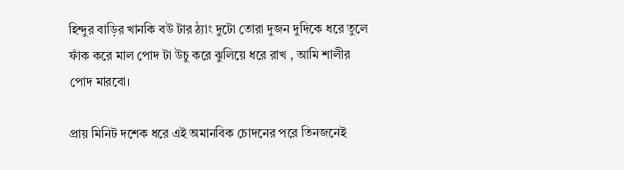হিন্দুর বাড়ির খানকি বউ টার ঠ্যাং দুটো তোরা দুজন দুদিকে ধরে তুলে ফাঁক করে মাল পোদ টা উচু করে ঝুলিয়ে ধরে রাখ , আমি শালীর পোদ মারবো।

প্রায় মিনিট দশেক ধরে এই অমানবিক চোদনের পরে তিনজনেই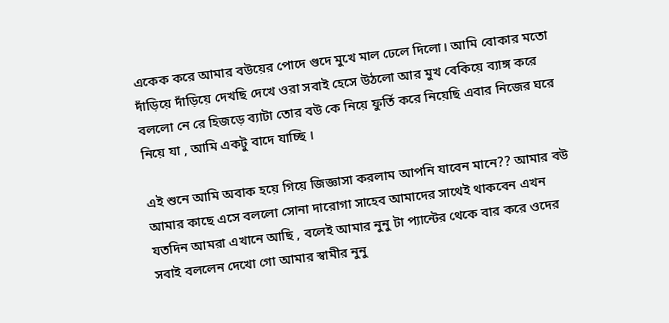একেক করে আমার বউয়ের পোদে গুদে মুখে মাল ঢেলে দিলো। আমি বোকার মতো দাঁড়িয়ে দাঁড়িয়ে দেখছি দেখে ওরা সবাই হেসে উঠলো আর মুখ বেকিয়ে ব্যাঙ্গ করে বললো নে রে হিজড়ে ব্যাটা তোর বউ কে নিয়ে ফুর্তি করে নিয়েছি এবার নিজের ঘরে নিয়ে যা , আমি একটু বাদে যাচ্ছি ।

এই শুনে আমি অবাক হয়ে গিয়ে জিজ্ঞাসা করলাম আপনি যাবেন মানে?? আমার বউ আমার কাছে এসে বললো সোনা দারোগা সাহেব আমাদের সাথেই থাকবেন এখন যতদিন আমরা এখানে আছি , বলেই আমার নুনু টা প্যান্টের থেকে বার করে ওদের সবাই বললেন দেখো গো আমার স্বামীর নুনু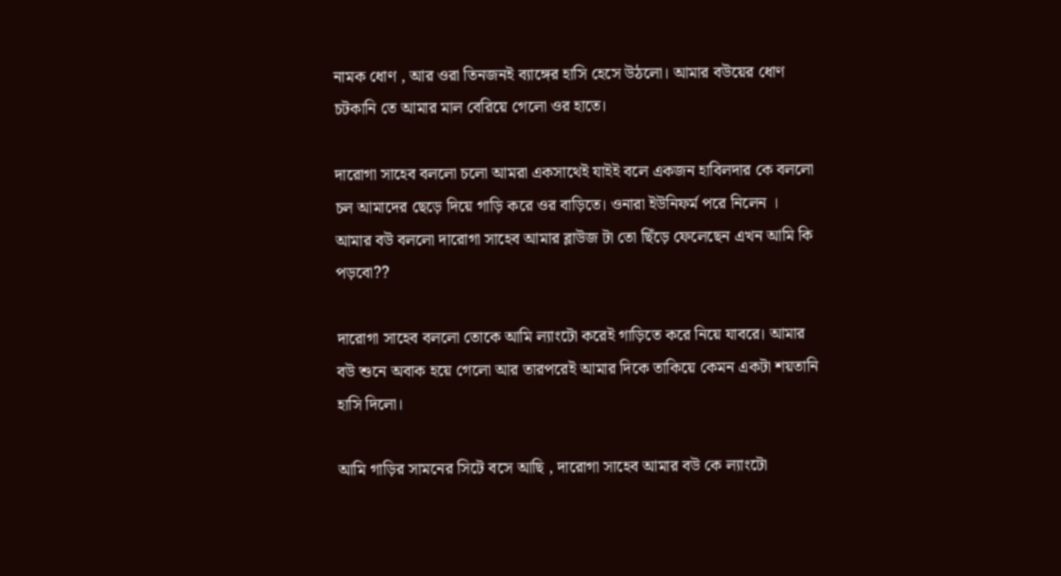নামক ধোণ , আর ওরা তিনজনই ব্যাঙ্গের হাসি হেসে উঠলো। আমার বউয়ের ধোণ চটকানি তে আমার মাল বেরিয়ে গেলো ওর হাতে।

দারোগা সাহেব বললো চলো আমরা একসাথেই যাইই বলে একজন হাবিলদার কে বললো চল আমাদের ছেড়ে দিয়ে গাড়ি করে ওর বাড়িতে। ওনারা ইউনিফর্ম পরে নিলেন । আমার বউ বললো দারোগা সাহেব আমার ব্লাউজ টা তো ছিঁড়ে ফেলেছেন এখন আমি কি পড়বো??

দারোগা সাহেব বললো তোকে আমি ল্যাংটো করেই গাড়িতে করে নিয়ে যাবরে। আমার বউ শুনে অবাক হয়ে গেলো আর তারপরেই আমার দিকে তাকিয়ে কেমন একটা শয়তানি হাসি দিলো।

আমি গাড়ির সামনের সিটে বসে আছি , দারোগা সাহেব আমার বউ কে ল্যাংটো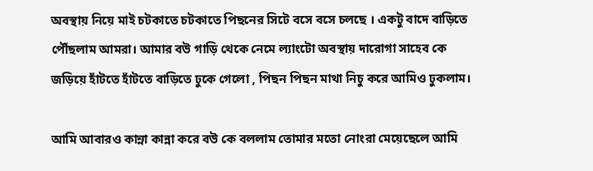অবস্থায় নিয়ে মাই চটকাতে চটকাতে পিছনের সিটে বসে বসে চলছে । একটু বাদে বাড়িতে পৌঁছলাম আমরা। আমার বউ গাড়ি থেকে নেমে ল্যাংটো অবস্থায় দারোগা সাহেব কে জড়িয়ে হাঁটতে হাঁটতে বাড়িতে ঢুকে গেলো , পিছন পিছন মাথা নিচু করে আমিও ঢুকলাম।

আমি আবারও কান্না কান্না করে বউ কে বললাম তোমার মতো নোংরা মেয়েছেলে আমি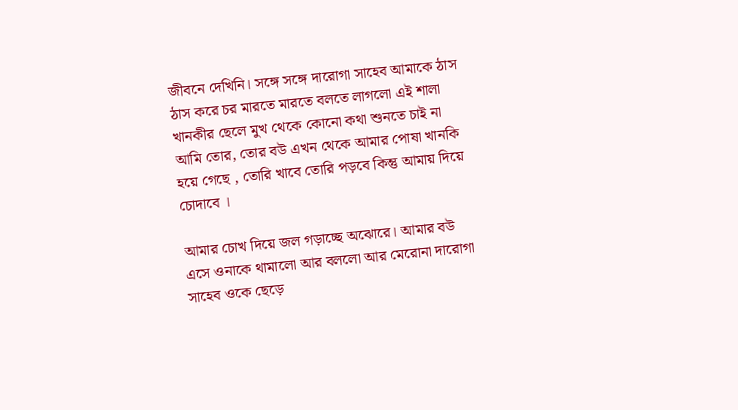জীবনে দেখিনি। সঙ্গে সঙ্গে দারোগা সাহেব আমাকে ঠাস ঠাস করে চর মারতে মারতে বলতে লাগলো এই শালা খানকীর ছেলে মুখ থেকে কোনো কথা শুনতে চাই না আমি তোর, তোর বউ এখন থেকে আমার পোষা খানকি হয়ে গেছে , তোরি খাবে তোরি পড়বে কিন্তু আমায় দিয়ে চোদাবে ।

আমার চোখ দিয়ে জল গড়াচ্ছে অঝোরে। আমার বউ এসে ওনাকে থামালো আর বললো আর মেরোনা দারোগা সাহেব ওকে ছেড়ে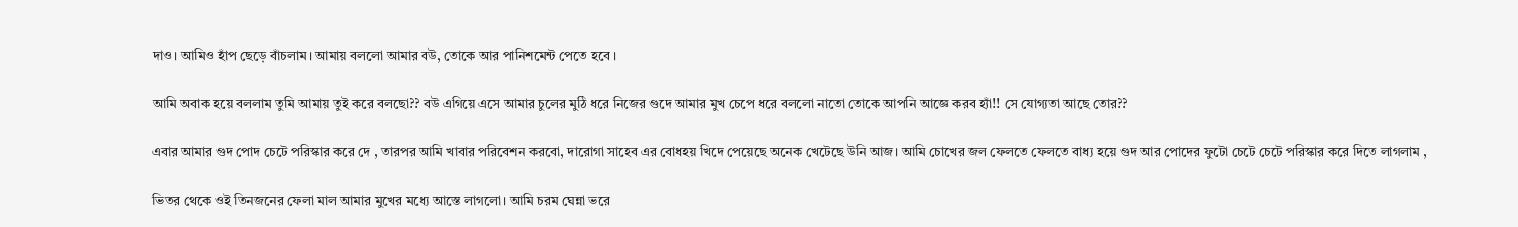দাও। আমিও হাঁপ ছেড়ে বাঁচলাম। আমায় বললো আমার বউ, তোকে আর পানিশমেন্ট পেতে হবে ।

আমি অবাক হয়ে বললাম তুমি আমায় তুই করে বলছো?? বউ এগিয়ে এসে আমার চুলের মুঠি ধরে নিজের গুদে আমার মুখ চেপে ধরে বললো নাতো তোকে আপনি আজ্ঞে করব হ্যাঁ!! সে যোগ্যতা আছে তোর??

এবার আমার গুদ পোদ চেটে পরিস্কার করে দে , তারপর আমি খাবার পরিবেশন করবো, দারোগা সাহেব এর বোধহয় খিদে পেয়েছে অনেক খেটেছে উনি আজ। আমি চোখের জল ফেলতে ফেলতে বাধ্য হয়ে গুদ আর পোদের ফুটো চেটে চেটে পরিস্কার করে দিতে লাগলাম ,

ভিতর থেকে ওই তিনজনের ফেলা মাল আমার মুখের মধ্যে আস্তে লাগলো। আমি চরম ঘেন্না ভরে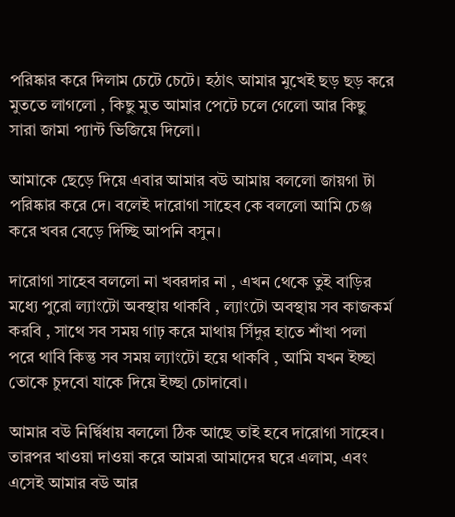পরিষ্কার করে দিলাম চেটে চেটে। হঠাৎ আমার মুখেই ছড় ছড় করে মুততে লাগলো , কিছু মুত আমার পেটে চলে গেলো আর কিছু সারা জামা প্যান্ট ভিজিয়ে দিলো।

আমাকে ছেড়ে দিয়ে এবার আমার বউ আমায় বললো জায়গা টা পরিষ্কার করে দে। বলেই দারোগা সাহেব কে বললো আমি চেঞ্জ করে খবর বেড়ে দিচ্ছি আপনি বসুন।

দারোগা সাহেব বললো না খবরদার না , এখন থেকে তুই বাড়ির মধ্যে পুরো ল্যাংটো অবস্থায় থাকবি , ল্যাংটো অবস্থায় সব কাজকর্ম করবি , সাথে সব সময় গাঢ় করে মাথায় সিঁদুর হাতে শাঁখা পলা পরে থাবি কিন্তু সব সময় ল্যাংটো হয়ে থাকবি , আমি যখন ইচ্ছা তোকে চুদবো যাকে দিয়ে ইচ্ছা চোদাবো।

আমার বউ নির্দ্বিধায় বললো ঠিক আছে তাই হবে দারোগা সাহেব। তারপর খাওয়া দাওয়া করে আমরা আমাদের ঘরে এলাম, এবং এসেই আমার বউ আর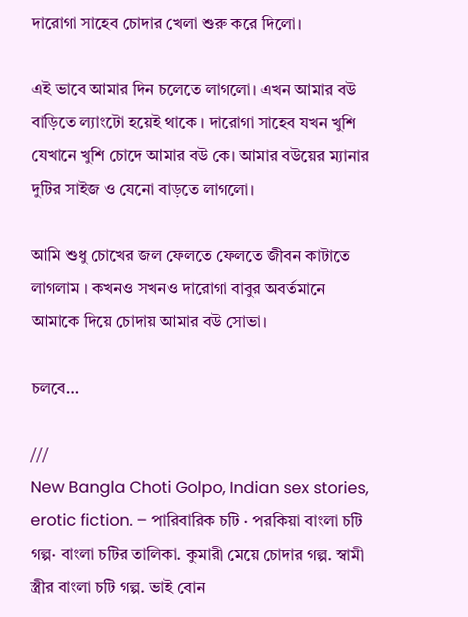দারোগা সাহেব চোদার খেলা শুরু করে দিলো।

এই ভাবে আমার দিন চলেতে লাগলো। এখন আমার বউ বাড়িতে ল্যাংটো হয়েই থাকে । দারোগা সাহেব যখন খুশি যেখানে খুশি চোদে আমার বউ কে। আমার বউয়ের ম্যানার দুটির সাইজ ও যেনো বাড়তে লাগলো।

আমি শুধু চোখের জল ফেলতে ফেলতে জীবন কাটাতে লাগলাম । কখনও সখনও দারোগা বাবুর অবর্তমানে আমাকে দিয়ে চোদায় আমার বউ সোভা।

চলবে…

///
New Bangla Choti Golpo, Indian sex stories, erotic fiction. – পারিবারিক চটি · পরকিয়া বাংলা চটি গল্প· বাংলা চটির তালিকা. কুমারী মেয়ে চোদার গল্প. স্বামী স্ত্রীর বাংলা চটি গল্প. ভাই বোন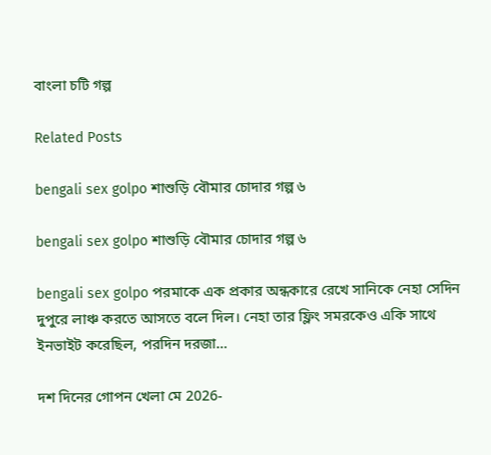বাংলা চটি গল্প

Related Posts

bengali sex golpo শাশুড়ি বৌমার চোদার গল্প ৬

bengali sex golpo শাশুড়ি বৌমার চোদার গল্প ৬

bengali sex golpo পরমাকে এক প্রকার অন্ধকারে রেখে সানিকে নেহা সেদিন দুপুরে লাঞ্চ করতে আসতে বলে দিল। নেহা তার ফ্লিং সমরকেও একি সাথে ইনভাইট করেছিল, পরদিন দরজা…

দশ দিনের গোপন খেলা মে 2026-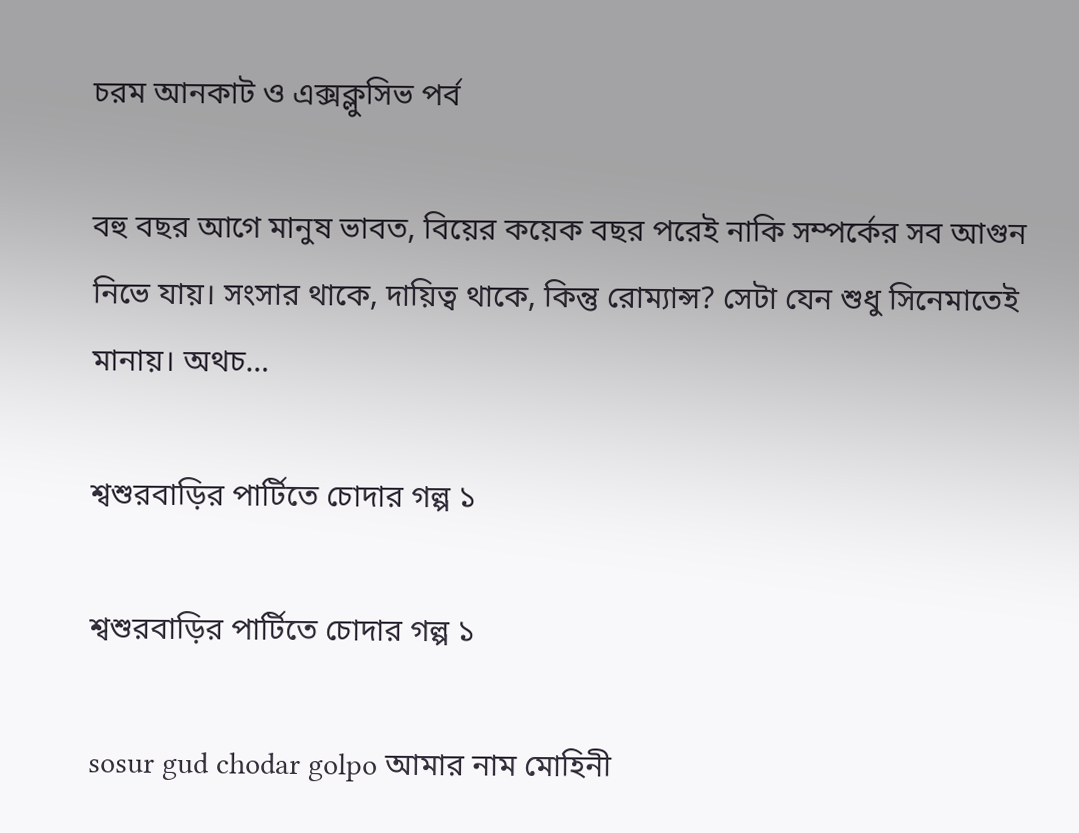চরম আনকাট ও এক্সক্লুসিভ পর্ব

বহু বছর আগে মানুষ ভাবত, বিয়ের কয়েক বছর পরেই নাকি সম্পর্কের সব আগুন নিভে যায়। সংসার থাকে, দায়িত্ব থাকে, কিন্তু রোম্যান্স? সেটা যেন শুধু সিনেমাতেই মানায়। অথচ…

শ্বশুরবাড়ির পার্টিতে চোদার গল্প ১

শ্বশুরবাড়ির পার্টিতে চোদার গল্প ১

sosur gud chodar golpo আমার নাম মোহিনী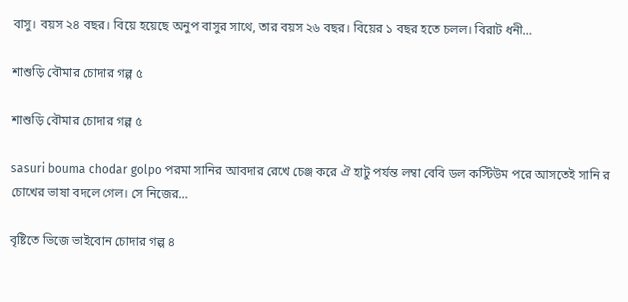বাসু। বয়স ২৪ বছর। বিয়ে হয়েছে অনুপ বাসুর সাথে, তার বয়স ২৬ বছর। বিয়ের ১ বছর হতে চলল। বিরাট ধনী…

শাশুড়ি বৌমার চোদার গল্প ৫

শাশুড়ি বৌমার চোদার গল্প ৫

sasuri bouma chodar golpo পরমা সানির আবদার রেখে চেঞ্জ করে ঐ হাটু পর্যন্ত লম্বা বেবি ডল কস্টিউম পরে আসতেই সানি র চোখের ভাষা বদলে গেল। সে নিজের…

বৃষ্টিতে ভিজে ভাইবোন চোদার গল্প ৪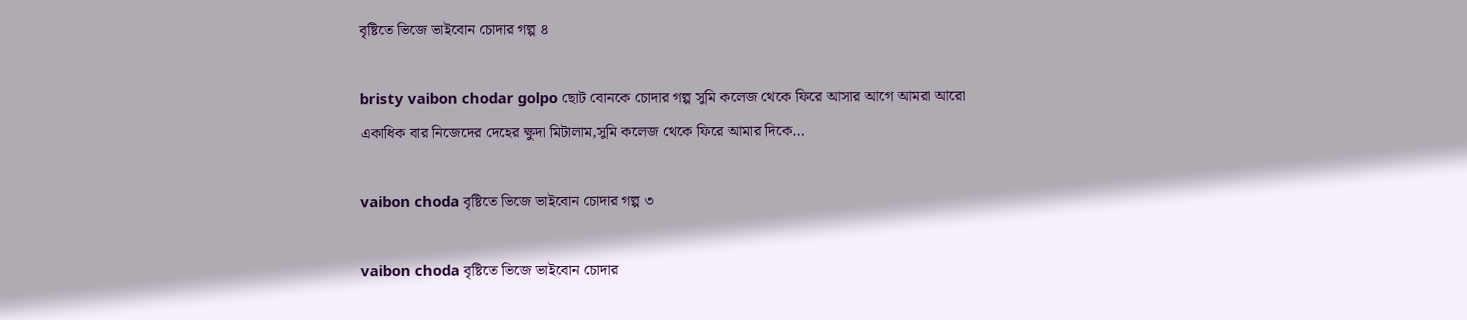বৃষ্টিতে ভিজে ভাইবোন চোদার গল্প ৪

bristy vaibon chodar golpo ছোট বোনকে চোদার গল্প সুমি কলেজ থেকে ফিরে আসার আগে আমরা আরো একাধিক বার নিজেদের দেহের ক্ষুদা মিটালাম,সুমি কলেজ থেকে ফিরে আমার দিকে…

vaibon choda বৃষ্টিতে ভিজে ভাইবোন চোদার গল্প ৩

vaibon choda বৃষ্টিতে ভিজে ভাইবোন চোদার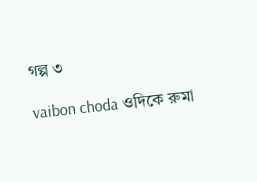গল্প ৩

vaibon choda ওদিকে রুমা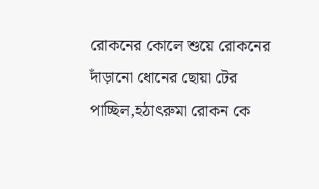রোকনের কোলে শুয়ে রোকনের দাঁড়ানো ধোনের ছোয়া টের পাচ্ছিল,হঠাৎরুমা রোকন কে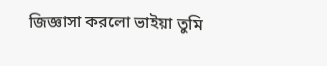জিজ্ঞাসা করলো ভাইয়া তুমি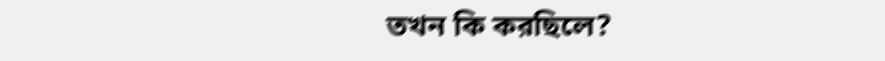তখন কি করছিলে?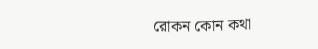রোকন কোন কথা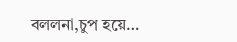বললনা,চুপ হয়ে…